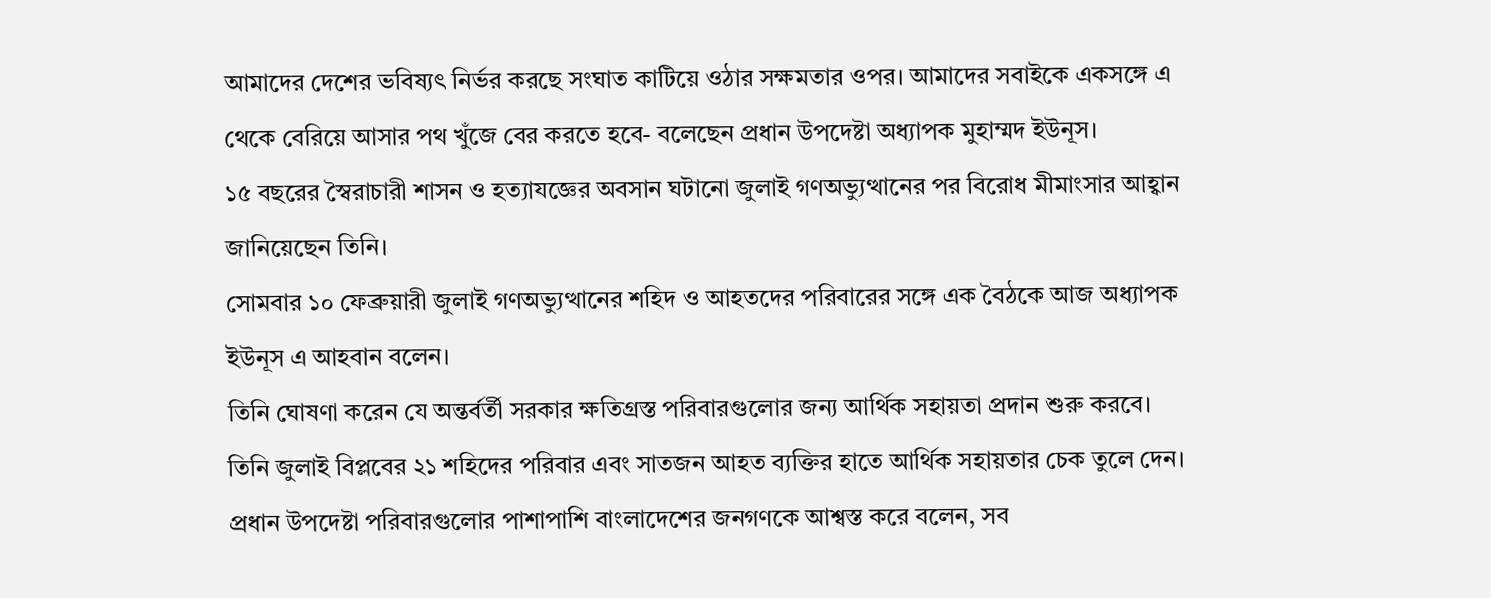আমাদের দেশের ভবিষ্যৎ নির্ভর করছে সংঘাত কাটিয়ে ওঠার সক্ষমতার ওপর। আমাদের সবাইকে একসঙ্গে এ থেকে বেরিয়ে আসার পথ খুঁজে বের করতে হবে- বলেছেন প্রধান উপদেষ্টা অধ্যাপক মুহাম্মদ ইউনূস।
১৫ বছরের স্বৈরাচারী শাসন ও হত্যাযজ্ঞের অবসান ঘটানো জুলাই গণঅভ্যুত্থানের পর বিরোধ মীমাংসার আহ্বান জানিয়েছেন তিনি।
সোমবার ১০ ফেব্রুয়ারী জুলাই গণঅভ্যুত্থানের শহিদ ও আহতদের পরিবারের সঙ্গে এক বৈঠকে আজ অধ্যাপক ইউনূস এ আহবান বলেন।
তিনি ঘোষণা করেন যে অন্তর্বর্তী সরকার ক্ষতিগ্রস্ত পরিবারগুলোর জন্য আর্থিক সহায়তা প্রদান শুরু করবে।
তিনি জুলাই বিপ্লবের ২১ শহিদের পরিবার এবং সাতজন আহত ব্যক্তির হাতে আর্থিক সহায়তার চেক তুলে দেন।
প্রধান উপদেষ্টা পরিবারগুলোর পাশাপাশি বাংলাদেশের জনগণকে আশ্বস্ত করে বলেন, সব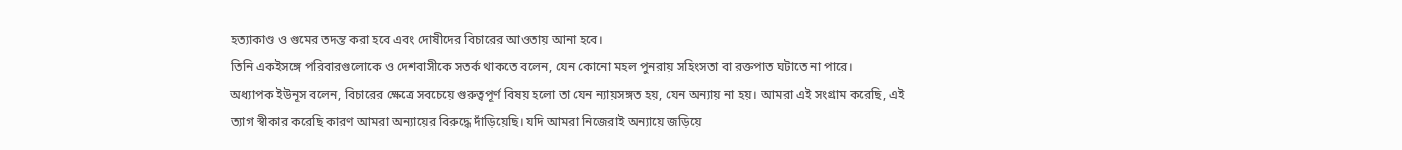হত্যাকাণ্ড ও গুমের তদন্ত করা হবে এবং দোষীদের বিচারের আওতায় আনা হবে।
তিনি একইসঙ্গে পরিবারগুলোকে ও দেশবাসীকে সতর্ক থাকতে বলেন, যেন কোনো মহল পুনরায় সহিংসতা বা রক্তপাত ঘটাতে না পারে।
অধ্যাপক ইউনূস বলেন, বিচারের ক্ষেত্রে সবচেয়ে গুরুত্বপূর্ণ বিষয় হলো তা যেন ন্যায়সঙ্গত হয়, যেন অন্যায় না হয়। আমরা এই সংগ্রাম করেছি, এই ত্যাগ স্বীকার করেছি কারণ আমরা অন্যায়ের বিরুদ্ধে দাঁড়িয়েছি। যদি আমরা নিজেরাই অন্যায়ে জড়িয়ে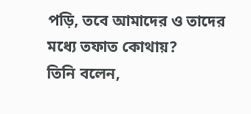পড়ি, তবে আমাদের ও তাদের মধ্যে তফাত কোথায়?
তিনি বলেন,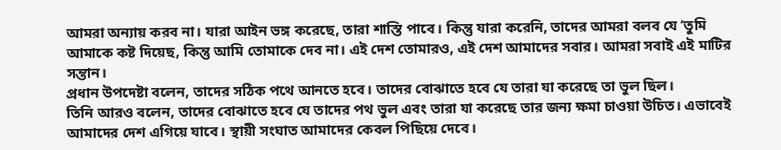আমরা অন্যায় করব না। যারা আইন ভঙ্গ করেছে, তারা শাস্তি পাবে। কিন্তু যারা করেনি, তাদের আমরা বলব যে ‘তুমি আমাকে কষ্ট দিয়েছ, কিন্তু আমি তোমাকে দেব না। এই দেশ তোমারও, এই দেশ আমাদের সবার। আমরা সবাই এই মাটির সন্তান।
প্রধান উপদেষ্টা বলেন, তাদের সঠিক পথে আনতে হবে। তাদের বোঝাতে হবে যে তারা যা করেছে তা ভুল ছিল।
তিনি আরও বলেন, তাদের বোঝাতে হবে যে তাদের পথ ভুল এবং তারা যা করেছে তার জন্য ক্ষমা চাওয়া উচিত। এভাবেই আমাদের দেশ এগিয়ে যাবে। স্থায়ী সংঘাত আমাদের কেবল পিছিয়ে দেবে।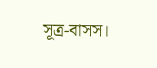সূত্র-বাসস।